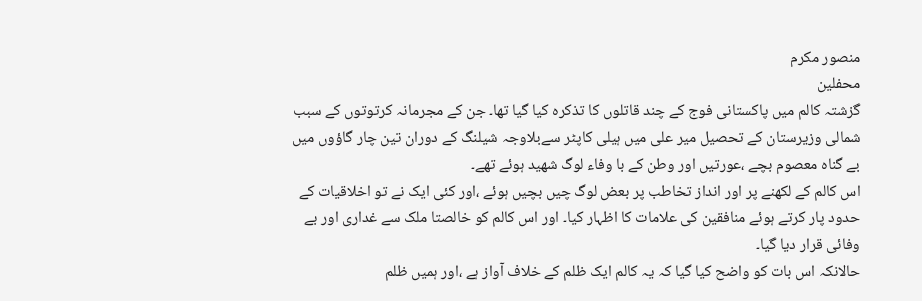منصور مکرم
محفلین
گزشتہ کالم میں پاکستانی فوج کے چند قاتلوں کا تذکرہ کیا گیا تھا۔ جن کے مجرمانہ کرتوتوں کے سبب شمالی وزیرستان کے تحصیل میر علی میں ہیلی کاپٹر سےبلاوجہ شیلنگ کے دوران تین چار گاؤوں میں بے گناہ معصوم بچے ،عورتیں اور وطن کے با وفاء لوگ شھید ہوئے تھے۔
اس کالم کے لکھنے پر اور انداز تخاطب پر بعض لوگ چیں بچیں ہوئے ،اور کئی ایک نے تو اخلاقیات کے حدود پار کرتے ہوئے منافقین کی علامات کا اظہار کیا۔ اور اس کالم کو خالصتا ملک سے غداری اور بے وفائی قرار دیا گیا۔
حالانکہ اس بات کو واضح کیا گیا کہ یہ کالم ایک ظلم کے خلاف آواز ہے ،اور ہمیں ظلم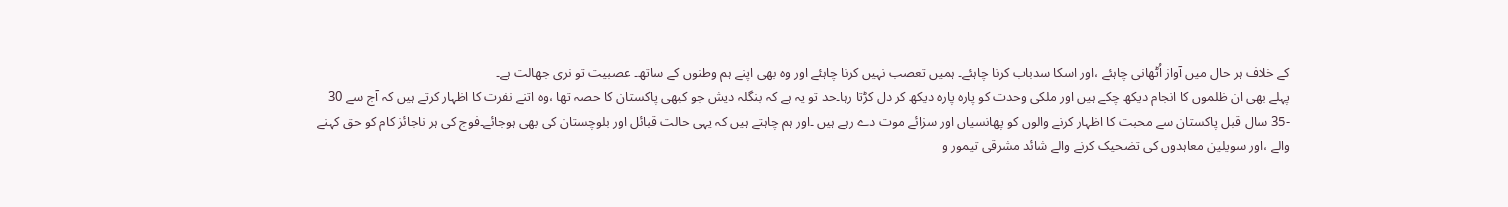کے خلاف ہر حال میں آواز اُٹھانی چاہئے ،اور اسکا سدباب کرنا چاہئے۔ ہمیں تعصب نہیں کرنا چاہئے اور وہ بھی اپنے ہم وطنوں کے ساتھ۔ عصبیت تو نری جھالت ہے۔
پہلے بھی ان ظلموں کا انجام دیکھ چکے ہیں اور ملکی وحدت کو پارہ پارہ دیکھ کر دل کڑتا رہا۔حد تو یہ ہے کہ بنگلہ دیش جو کبھی پاکستان کا حصہ تھا ،وہ اتنے نفرت کا اظہار کرتے ہیں کہ آج سے 30 -35 سال قبل پاکستان سے محبت کا اظہار کرنے والوں کو پھانسیاں اور سزائے موت دے رہے ہیں ۔اور ہم چاہتے ہیں کہ یہی حالت قبائل اور بلوچستان کی بھی ہوجائے۔فوج کی ہر ناجائز کام کو حق کہنے والے ،اور سویلین معاہدوں کی تضحیک کرنے والے شائد مشرقی تیمور و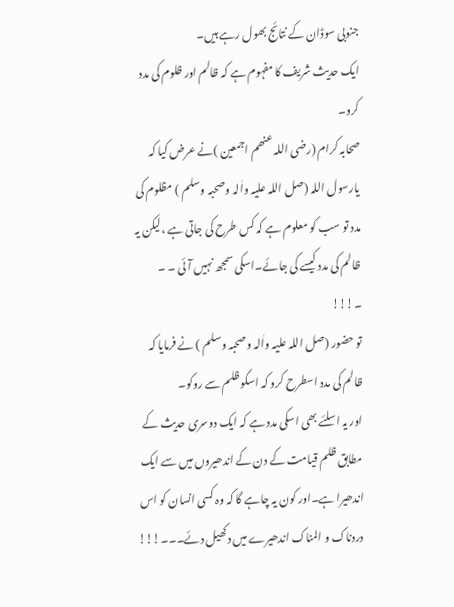جنوبی سوڈان کے نتائج بھول رہے ہیں۔
ایک حدیث شریف کا مفہوم ہے کہ ظالم اور ظلوم کی مدد کرو۔
صحابہ کرام (رضی اللہ عنھم اجمعین )نے عرض کیا کہ یارسول اللہ (صل اللہ علیہ واٰلہ وصحبہ وسلم ) مظلوم کی مدد تو سب کو معلوم ہے کہ کس طرح کی جاتی ہے ،لیکن یہ ظالم کی مدد کیسے کی جائے۔اسکی سمجھ نہیں آئی ۔ ۔ ۔!!!
تو حضور (صل اللہ علیہ واٰلہ وصحبہ وسلم ) نے فرمایا کہ ظالم کی مدد اسطرح کرو کہ اسکو ظلم سے روکو۔
اور یہ اسلئے بھی اسکی مدد ہے کہ ایک دوسری حدیث کے مطابق ظلم قیامت کے دن کے اندھیروں میں سے ایک اندھیرا ہے۔اور کون یہ چاہے گا کہ وہ کسی انسان کو اس دردناک و المناک اندھیرے میں دکھیل دئے۔۔۔!!!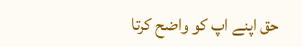حق اپنے اپ کو واضح کرتا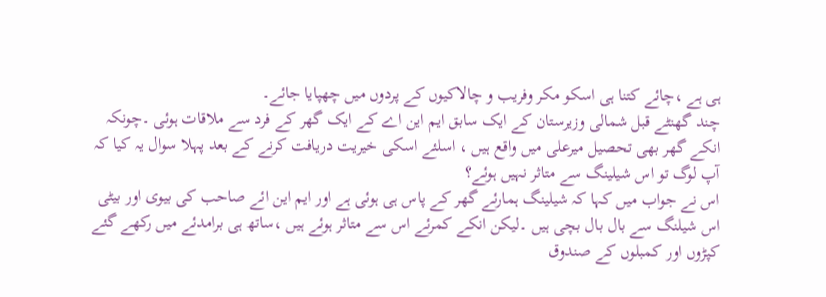ہی ہے ،چائے کتنا ہی اسکو مکر وفریب و چالاکیوں کے پردوں میں چھپایا جائے۔
چند گھنٹے قبل شمالی وزیرستان کے ایک سابق ایم این اے کے ایک گھر کے فرد سے ملاقات ہوئی ۔چونکہ انکے گھر بھی تحصیل میرعلی میں واقع ہیں ، اسلئے اسکی خیریت دریافت کرنے کے بعد پہلا سوال یہ کیا کہ آپ لوگ تو اس شیلینگ سے متاثر نہیں ہوئے؟
اس نے جواب میں کہا کہ شیلینگ ہمارئے گھر کے پاس ہی ہوئی ہے اور ایم این ائے صاحب کی بیوی اور بیٹی اس شیلنگ سے بال بال بچی ہیں ۔لیکن انکے کمرئے اس سے متاثر ہوئے ہیں ،ساتھ ہی برامدئے میں رکھے گئے کپڑوں اور کمبلوں کے صندوق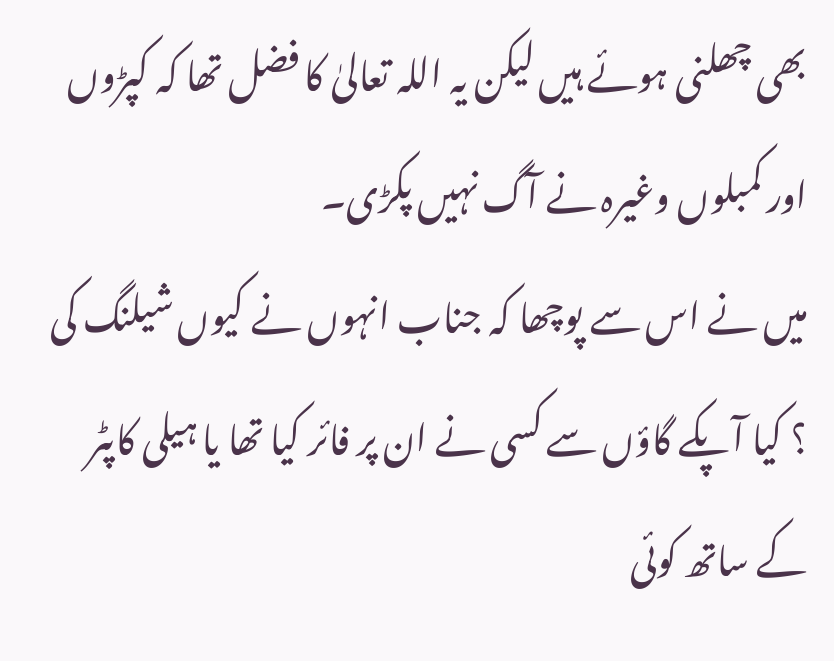بھی چھلنی ہوئے ہیں لیکن یہ اللہ تعالیٰ کا فضل تھا کہ کپڑوں اور کمبلوں وغیرہ نے آگ نہیں پکڑی۔
میں نے اس سے پوچھا کہ جناب انہوں نے کیوں شیلنگ کی ؟ کیا آپکے گاؤں سے کسی نے ان پر فائر کیا تھا یا ہیلی کاپٹر کے ساتھ کوئی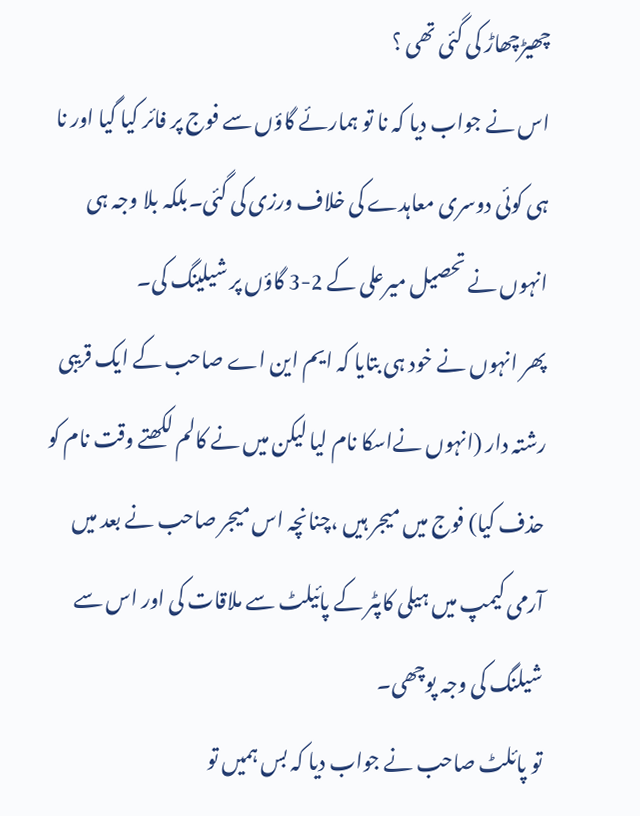چھیڑچھاڑ کی گئی تھی ؟
اس نے جواب دیا کہ نا تو ہمارئے گاؤں سے فوج پر فائر کیا گیا اور نا ہی کوئی دوسری معاہدے کی خلاف ورزی کی گئی۔بلکہ بلا وجہ ہی انہوں نے تحصیل میرعلی کے 2-3 گاؤں پر شیلینگ کی۔
پھر انہوں نے خود ہی بتایا کہ ایم این اے صاحب کے ایک قریبی رشتہ دار (انہوں نےاسکا نام لیا لیکن میں نے کالم لکھتے وقت نام کو حذف کیا) فوج میں میجر ہیں ،چنانچہ اس میجر صاحب نے بعد میں آرمی کیمپ میں ہیلی کاپٹر کے پائیلٹ سے ملاقات کی اور اس سے شیلنگ کی وجہ پوچھی۔
تو پائلٹ صاحب نے جواب دیا کہ بس ہمیں تو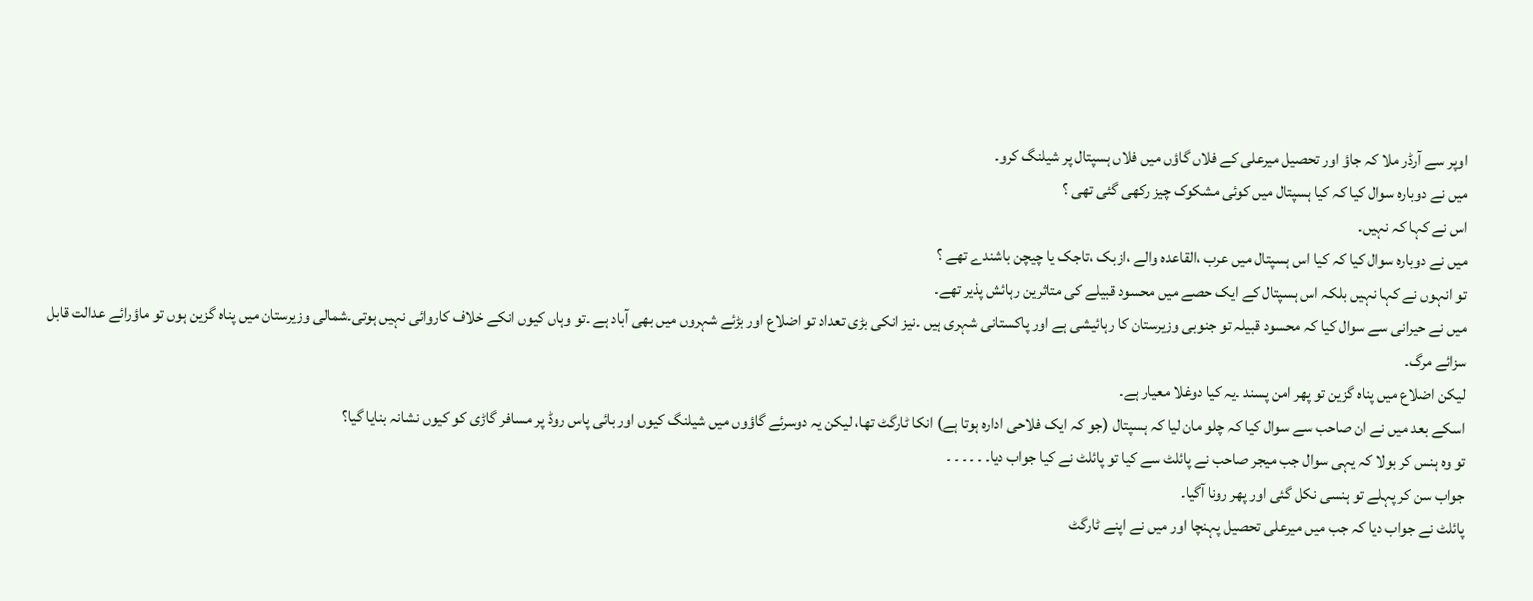اوپر سے آرڈر ملا کہ جاؤ اور تحصیل میرعلی کے فلاں گاؤں میں فلاں ہسپتال پر شیلنگ کرو۔
میں نے دوبارہ سوال کیا کہ کیا ہسپتال میں کوئی مشکوک چیز رکھی گئی تھی ؟
اس نے کہا کہ نہیں۔
میں نے دوبارہ سوال کیا کہ کیا اس ہسپتال میں عرب ،القاعدہ والے ،ازبک ،تاجک یا چیچن باشندے تھے ؟
تو انہوں نے کہا نہیں بلکہ اس ہسپتال کے ایک حصے میں محسود قبیلے کی متاثرین رہائش پذیر تھے۔
میں نے حیرانی سے سوال کیا کہ محسود قبیلہ تو جنوبی وزیرستان کا رہائیشی ہے اور پاکستانی شہری ہیں ۔نیز انکی بڑی تعداد تو اضلاع اور بڑئے شہروں میں بھی آباد ہے ۔تو وہاں کیوں انکے خلاف کاروائی نہیں ہوتی۔شمالی وزیرستان میں پناہ گزین ہوں تو ماؤرائے عدالت قابل سزائے مرگ۔
لیکن اضلاع میں پناہ گزین تو پھر امن پسند ۔یہ کیا دوغلا معیار ہے۔
اسکے بعد میں نے ان صاحب سے سوال کیا کہ چلو مان لیا کہ ہسپتال (جو کہ ایک فلاحی ادارہ ہوتا ہے) انکا ٹارگٹ تھا، لیکن یہ دوسرئے گاؤوں میں شیلنگ کیوں اور بائی پاس روڈ پر مسافر گاڑی کو کیوں نشانہ بنایا گیا؟
تو وہ ہنس کر بولا کہ یہی سوال جب میجر صاحب نے پائلٹ سے کیا تو پائلٹ نے کیا جواب دیا۔ ۔ ۔ ۔ ۔ ۔
جواب سن کر پہلے تو ہنسی نکل گئی اور پھر رونا آگیا۔
پائلٹ نے جواب دیا کہ جب میں میرعلی تحصیل پہنچا اور میں نے اپنے ٹارگٹ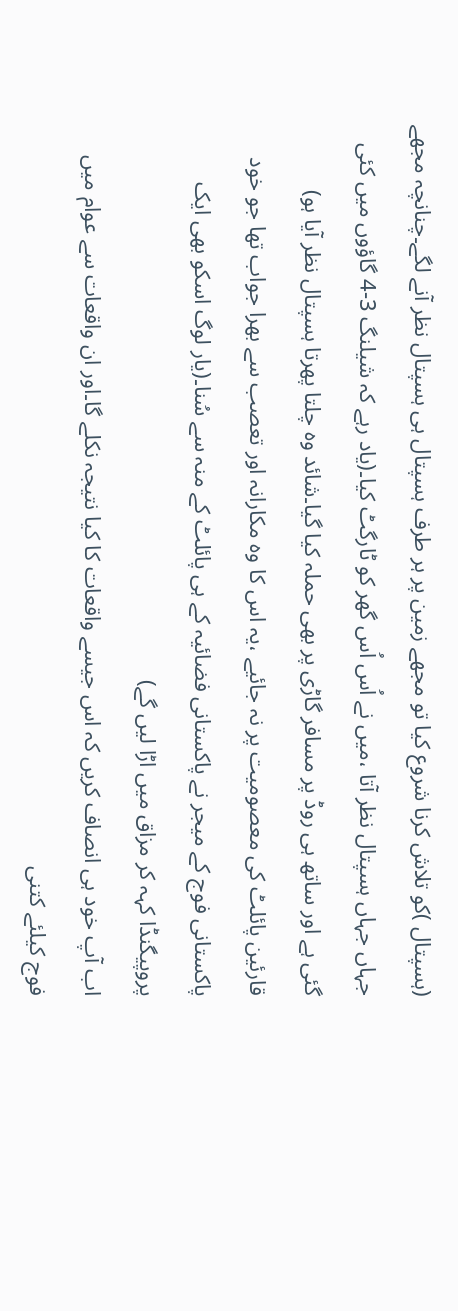(ہسپتال )کو تلاش کرنا شروع کیا تو مجھے زمین پر ہر طرف ہسپتال ہی ہسپتال نظر آنے لگے۔چنانچہ مجھے جہاں جہاں ہسپتال نظر آتا ،میں نے اُس اُس گھر کو ٹارگٹ کیا۔(یاد رہے کہ شیلنگ 3-4 گاؤوں میں کئی گئی ہے اور ساتھ ہی روڈ پر مسافر گاڑی پر بھی حملہ کیا گیا۔شائد وہ چلتا پھرتا ہسپتال نظر آیا ہو)
قارئین پائلٹ کی معصومیت پر نہ جائیے ،یہ اس کا وہ مکارانہ اور تعصب سے بھرا جواب تھا جو خود پاکستانی فوج کے میجر نے پاکستانی فضائیہ کے ہی پائلٹ کے منہ سے سُنا۔(یار لوگ اسکو بھی ایک پروپیگنڈا کہہ کر مزاق میں اڑا لیں گے)
اب آپ خود ہی انصاف کریں کہ اس جیسے واقعات کا کیا نتیجہ نکلے گا۔اور ان واقعات سے عوام میں فوج کیلئے کتنی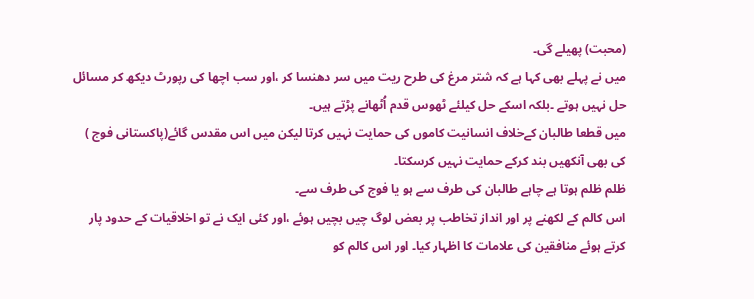(محبت) پھیلے گی۔
میں نے پہلے بھی کہا ہے کہ شتر مرغ کی طرح ریت میں سر دھنسا کر ،اور سب اچھا کی رپورٹ دیکھ کر مسائل حل نہیں ہوتے ۔بلکہ اسکے حل کیلئے ٹھوس قدم اُٹھانے پڑتے ہیں۔
میں قطعا طالبان کےخلاف انسانیت کاموں کی حمایت نہیں کرتا لیکن میں اس مقدس گائے(پاکستانی فوج ) کی بھی آنکھیں بند کرکے حمایت نہیں کرسکتا۔
ظلم ظلم ہوتا ہے چاہے طالبان کی طرف سے ہو یا فوج کی طرف سے۔
اس کالم کے لکھنے پر اور انداز تخاطب پر بعض لوگ چیں بچیں ہوئے ،اور کئی ایک نے تو اخلاقیات کے حدود پار کرتے ہوئے منافقین کی علامات کا اظہار کیا۔ اور اس کالم کو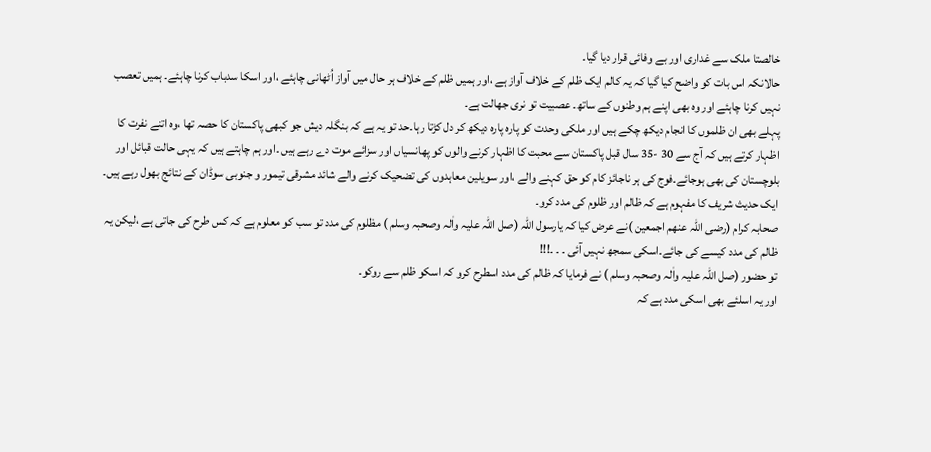خالصتا ملک سے غداری اور بے وفائی قرار دیا گیا۔
حالانکہ اس بات کو واضح کیا گیا کہ یہ کالم ایک ظلم کے خلاف آواز ہے ،اور ہمیں ظلم کے خلاف ہر حال میں آواز اُٹھانی چاہئے ،اور اسکا سدباب کرنا چاہئے۔ ہمیں تعصب نہیں کرنا چاہئے اور وہ بھی اپنے ہم وطنوں کے ساتھ۔ عصبیت تو نری جھالت ہے۔
پہلے بھی ان ظلموں کا انجام دیکھ چکے ہیں اور ملکی وحدت کو پارہ پارہ دیکھ کر دل کڑتا رہا۔حد تو یہ ہے کہ بنگلہ دیش جو کبھی پاکستان کا حصہ تھا ،وہ اتنے نفرت کا اظہار کرتے ہیں کہ آج سے 30 -35 سال قبل پاکستان سے محبت کا اظہار کرنے والوں کو پھانسیاں اور سزائے موت دے رہے ہیں ۔اور ہم چاہتے ہیں کہ یہی حالت قبائل اور بلوچستان کی بھی ہوجائے۔فوج کی ہر ناجائز کام کو حق کہنے والے ،اور سویلین معاہدوں کی تضحیک کرنے والے شائد مشرقی تیمور و جنوبی سوڈان کے نتائج بھول رہے ہیں۔
ایک حدیث شریف کا مفہوم ہے کہ ظالم اور ظلوم کی مدد کرو۔
صحابہ کرام (رضی اللہ عنھم اجمعین )نے عرض کیا کہ یارسول اللہ (صل اللہ علیہ واٰلہ وصحبہ وسلم ) مظلوم کی مدد تو سب کو معلوم ہے کہ کس طرح کی جاتی ہے ،لیکن یہ ظالم کی مدد کیسے کی جائے۔اسکی سمجھ نہیں آئی ۔ ۔ ۔!!!
تو حضور (صل اللہ علیہ واٰلہ وصحبہ وسلم ) نے فرمایا کہ ظالم کی مدد اسطرح کرو کہ اسکو ظلم سے روکو۔
اور یہ اسلئے بھی اسکی مدد ہے کہ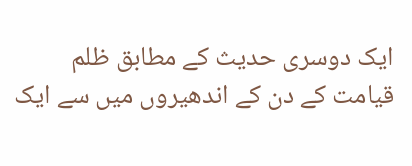ایک دوسری حدیث کے مطابق ظلم قیامت کے دن کے اندھیروں میں سے ایک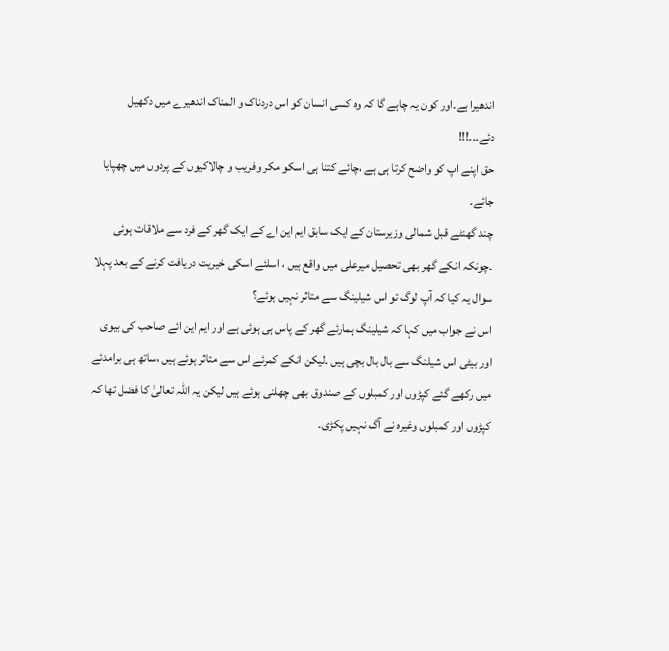اندھیرا ہے۔اور کون یہ چاہے گا کہ وہ کسی انسان کو اس دردناک و المناک اندھیرے میں دکھیل دئے۔۔۔!!!
حق اپنے اپ کو واضح کرتا ہی ہے ،چائے کتنا ہی اسکو مکر وفریب و چالاکیوں کے پردوں میں چھپایا جائے۔
چند گھنٹے قبل شمالی وزیرستان کے ایک سابق ایم این اے کے ایک گھر کے فرد سے ملاقات ہوئی ۔چونکہ انکے گھر بھی تحصیل میرعلی میں واقع ہیں ، اسلئے اسکی خیریت دریافت کرنے کے بعد پہلا سوال یہ کیا کہ آپ لوگ تو اس شیلینگ سے متاثر نہیں ہوئے؟
اس نے جواب میں کہا کہ شیلینگ ہمارئے گھر کے پاس ہی ہوئی ہے اور ایم این ائے صاحب کی بیوی اور بیٹی اس شیلنگ سے بال بال بچی ہیں ۔لیکن انکے کمرئے اس سے متاثر ہوئے ہیں ،ساتھ ہی برامدئے میں رکھے گئے کپڑوں اور کمبلوں کے صندوق بھی چھلنی ہوئے ہیں لیکن یہ اللہ تعالیٰ کا فضل تھا کہ کپڑوں اور کمبلوں وغیرہ نے آگ نہیں پکڑی۔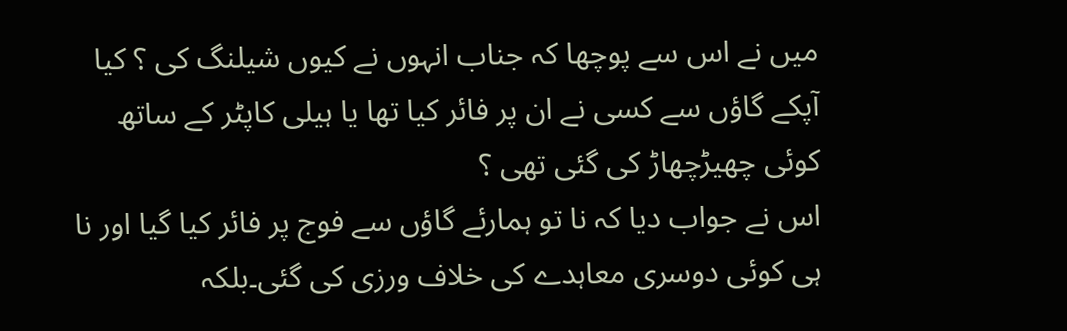میں نے اس سے پوچھا کہ جناب انہوں نے کیوں شیلنگ کی ؟ کیا آپکے گاؤں سے کسی نے ان پر فائر کیا تھا یا ہیلی کاپٹر کے ساتھ کوئی چھیڑچھاڑ کی گئی تھی ؟
اس نے جواب دیا کہ نا تو ہمارئے گاؤں سے فوج پر فائر کیا گیا اور نا ہی کوئی دوسری معاہدے کی خلاف ورزی کی گئی۔بلکہ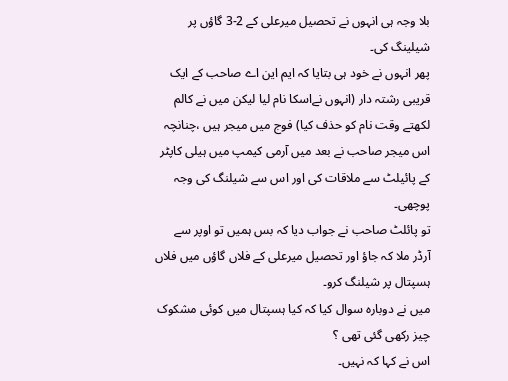بلا وجہ ہی انہوں نے تحصیل میرعلی کے 2-3 گاؤں پر شیلینگ کی۔
پھر انہوں نے خود ہی بتایا کہ ایم این اے صاحب کے ایک قریبی رشتہ دار (انہوں نےاسکا نام لیا لیکن میں نے کالم لکھتے وقت نام کو حذف کیا) فوج میں میجر ہیں ،چنانچہ اس میجر صاحب نے بعد میں آرمی کیمپ میں ہیلی کاپٹر کے پائیلٹ سے ملاقات کی اور اس سے شیلنگ کی وجہ پوچھی۔
تو پائلٹ صاحب نے جواب دیا کہ بس ہمیں تو اوپر سے آرڈر ملا کہ جاؤ اور تحصیل میرعلی کے فلاں گاؤں میں فلاں ہسپتال پر شیلنگ کرو۔
میں نے دوبارہ سوال کیا کہ کیا ہسپتال میں کوئی مشکوک چیز رکھی گئی تھی ؟
اس نے کہا کہ نہیں۔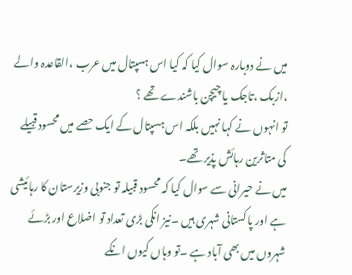میں نے دوبارہ سوال کیا کہ کیا اس ہسپتال میں عرب ،القاعدہ والے ،ازبک ،تاجک یا چیچن باشندے تھے ؟
تو انہوں نے کہا نہیں بلکہ اس ہسپتال کے ایک حصے میں محسود قبیلے کی متاثرین رہائش پذیر تھے۔
میں نے حیرانی سے سوال کیا کہ محسود قبیلہ تو جنوبی وزیرستان کا رہائیشی ہے اور پاکستانی شہری ہیں ۔نیز انکی بڑی تعداد تو اضلاع اور بڑئے شہروں میں بھی آباد ہے ۔تو وہاں کیوں انکے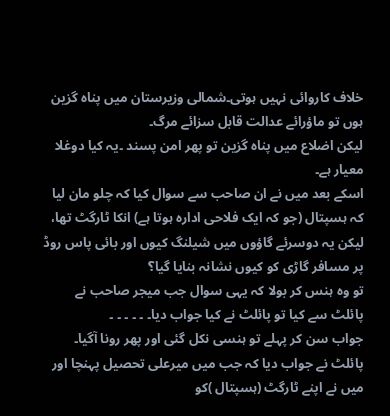خلاف کاروائی نہیں ہوتی۔شمالی وزیرستان میں پناہ گزین ہوں تو ماؤرائے عدالت قابل سزائے مرگ۔
لیکن اضلاع میں پناہ گزین تو پھر امن پسند ۔یہ کیا دوغلا معیار ہے۔
اسکے بعد میں نے ان صاحب سے سوال کیا کہ چلو مان لیا کہ ہسپتال (جو کہ ایک فلاحی ادارہ ہوتا ہے) انکا ٹارگٹ تھا، لیکن یہ دوسرئے گاؤوں میں شیلنگ کیوں اور بائی پاس روڈ پر مسافر گاڑی کو کیوں نشانہ بنایا گیا؟
تو وہ ہنس کر بولا کہ یہی سوال جب میجر صاحب نے پائلٹ سے کیا تو پائلٹ نے کیا جواب دیا۔ ۔ ۔ ۔ ۔ ۔
جواب سن کر پہلے تو ہنسی نکل گئی اور پھر رونا آگیا۔
پائلٹ نے جواب دیا کہ جب میں میرعلی تحصیل پہنچا اور میں نے اپنے ٹارگٹ (ہسپتال )کو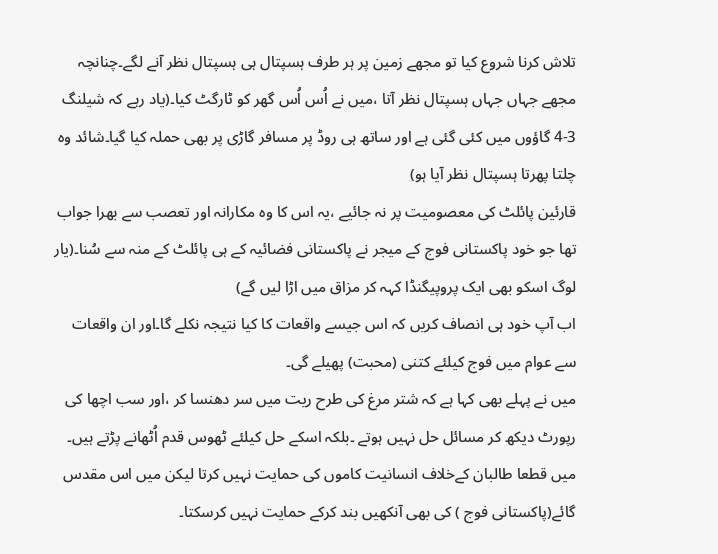تلاش کرنا شروع کیا تو مجھے زمین پر ہر طرف ہسپتال ہی ہسپتال نظر آنے لگے۔چنانچہ مجھے جہاں جہاں ہسپتال نظر آتا ،میں نے اُس اُس گھر کو ٹارگٹ کیا۔(یاد رہے کہ شیلنگ 3-4 گاؤوں میں کئی گئی ہے اور ساتھ ہی روڈ پر مسافر گاڑی پر بھی حملہ کیا گیا۔شائد وہ چلتا پھرتا ہسپتال نظر آیا ہو)
قارئین پائلٹ کی معصومیت پر نہ جائیے ،یہ اس کا وہ مکارانہ اور تعصب سے بھرا جواب تھا جو خود پاکستانی فوج کے میجر نے پاکستانی فضائیہ کے ہی پائلٹ کے منہ سے سُنا۔(یار لوگ اسکو بھی ایک پروپیگنڈا کہہ کر مزاق میں اڑا لیں گے)
اب آپ خود ہی انصاف کریں کہ اس جیسے واقعات کا کیا نتیجہ نکلے گا۔اور ان واقعات سے عوام میں فوج کیلئے کتنی (محبت) پھیلے گی۔
میں نے پہلے بھی کہا ہے کہ شتر مرغ کی طرح ریت میں سر دھنسا کر ،اور سب اچھا کی رپورٹ دیکھ کر مسائل حل نہیں ہوتے ۔بلکہ اسکے حل کیلئے ٹھوس قدم اُٹھانے پڑتے ہیں۔
میں قطعا طالبان کےخلاف انسانیت کاموں کی حمایت نہیں کرتا لیکن میں اس مقدس گائے(پاکستانی فوج ) کی بھی آنکھیں بند کرکے حمایت نہیں کرسکتا۔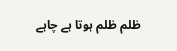ظلم ظلم ہوتا ہے چاہے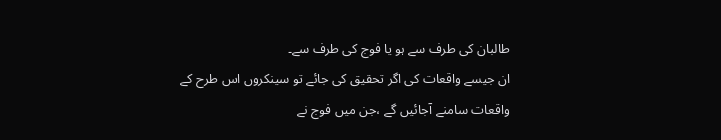طالبان کی طرف سے ہو یا فوج کی طرف سے۔
ان جیسے واقعات کی اگر تحقیق کی جائے تو سینکروں اس طرح کے واقعات سامنے آجائیں گے ،جن میں فوج نے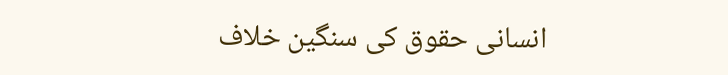انسانی حقوق کی سنگین خلاف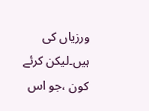ورزیاں کی ہیں۔لیکن کرئے کون ،جو اس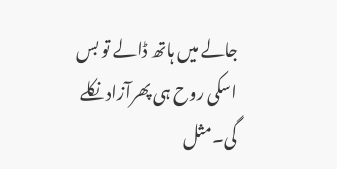جالے میں ہاتھ ڈالے تو بس اسکی روح ہی پھرآزاد نکلے گی۔مثل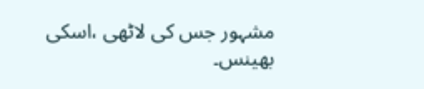مشہور جس کی لاٹھی ،اسکی بھینس۔